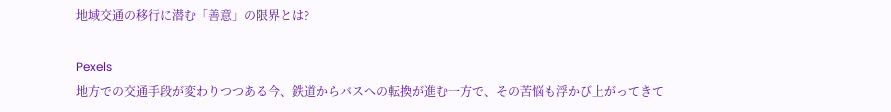地域交通の移行に潜む「善意」の限界とは?

Pexels
地方での交通手段が変わりつつある今、鉄道からバスへの転換が進む一方で、その苦悩も浮かび上がってきて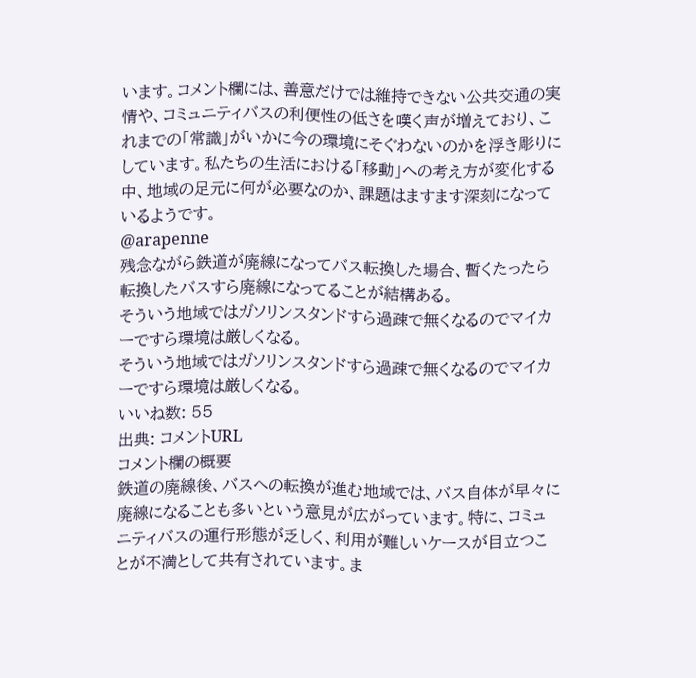います。コメント欄には、善意だけでは維持できない公共交通の実情や、コミュニティバスの利便性の低さを嘆く声が増えており、これまでの「常識」がいかに今の環境にそぐわないのかを浮き彫りにしています。私たちの生活における「移動」への考え方が変化する中、地域の足元に何が必要なのか、課題はますます深刻になっているようです。
@arapenne
残念ながら鉄道が廃線になってバス転換した場合、暫くたったら転換したバスすら廃線になってることが結構ある。
そういう地域ではガソリンスタンドすら過疎で無くなるのでマイカーですら環境は厳しくなる。
そういう地域ではガソリンスタンドすら過疎で無くなるのでマイカーですら環境は厳しくなる。
いいね数: 55
出典: コメントURL
コメント欄の概要
鉄道の廃線後、バスへの転換が進む地域では、バス自体が早々に廃線になることも多いという意見が広がっています。特に、コミュニティバスの運行形態が乏しく、利用が難しいケースが目立つことが不満として共有されています。ま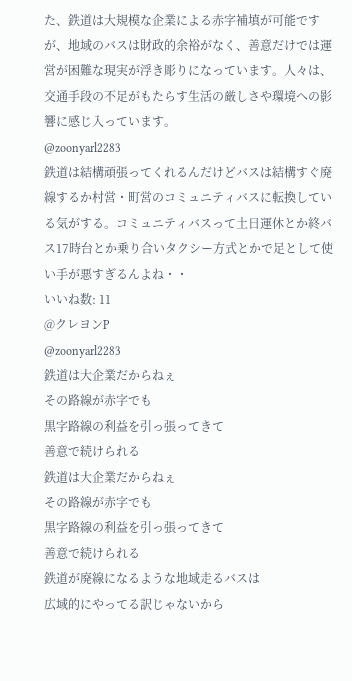た、鉄道は大規模な企業による赤字補填が可能ですが、地域のバスは財政的余裕がなく、善意だけでは運営が困難な現実が浮き彫りになっています。人々は、交通手段の不足がもたらす生活の厳しさや環境への影響に感じ入っています。
@zoonyarl2283
鉄道は結構頑張ってくれるんだけどバスは結構すぐ廃線するか村営・町営のコミュニティバスに転換している気がする。コミュニティバスって土日運休とか終バス17時台とか乗り合いタクシー方式とかで足として使い手が悪すぎるんよね・・
いいね数: 11
@クレヨンP
@zoonyarl2283
鉄道は大企業だからねぇ
その路線が赤字でも
黒字路線の利益を引っ張ってきて
善意で続けられる
鉄道は大企業だからねぇ
その路線が赤字でも
黒字路線の利益を引っ張ってきて
善意で続けられる
鉄道が廃線になるような地域走るバスは
広域的にやってる訳じゃないから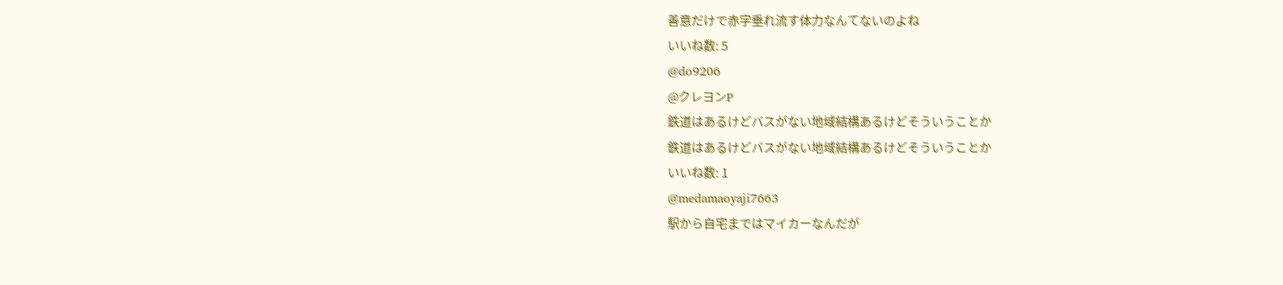善意だけで赤字垂れ流す体力なんてないのよね
いいね数: 5
@do9206
@クレヨンP
鉄道はあるけどバスがない地域結構あるけどそういうことか
鉄道はあるけどバスがない地域結構あるけどそういうことか
いいね数: 1
@medamaoyaji7663
駅から自宅まではマイカーなんだが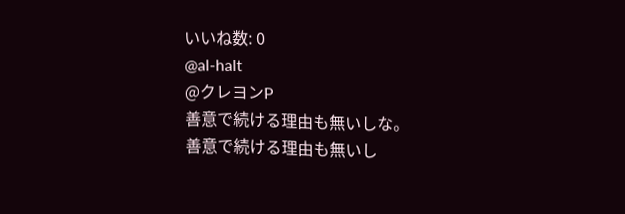いいね数: 0
@al-halt
@クレヨンP
善意で続ける理由も無いしな。
善意で続ける理由も無いし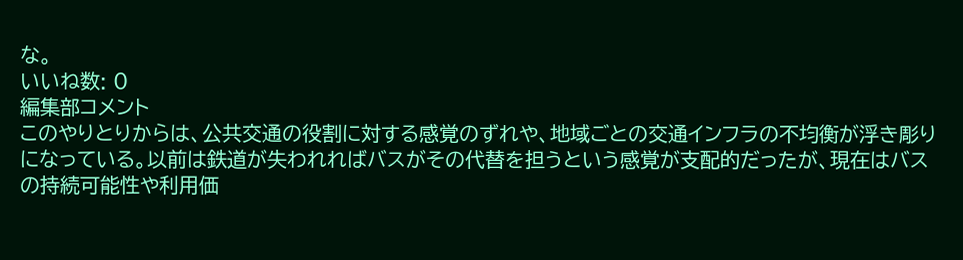な。
いいね数: 0
編集部コメント
このやりとりからは、公共交通の役割に対する感覚のずれや、地域ごとの交通インフラの不均衡が浮き彫りになっている。以前は鉄道が失われればバスがその代替を担うという感覚が支配的だったが、現在はバスの持続可能性や利用価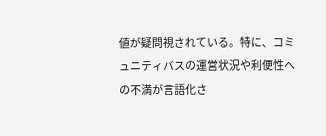値が疑問視されている。特に、コミュニティバスの運営状況や利便性への不満が言語化さ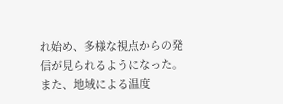れ始め、多様な視点からの発信が見られるようになった。
また、地域による温度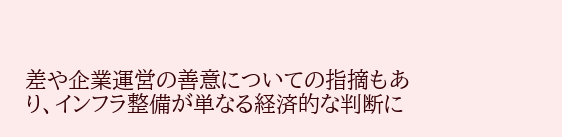差や企業運営の善意についての指摘もあり、インフラ整備が単なる経済的な判断に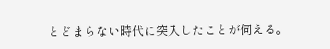とどまらない時代に突入したことが伺える。